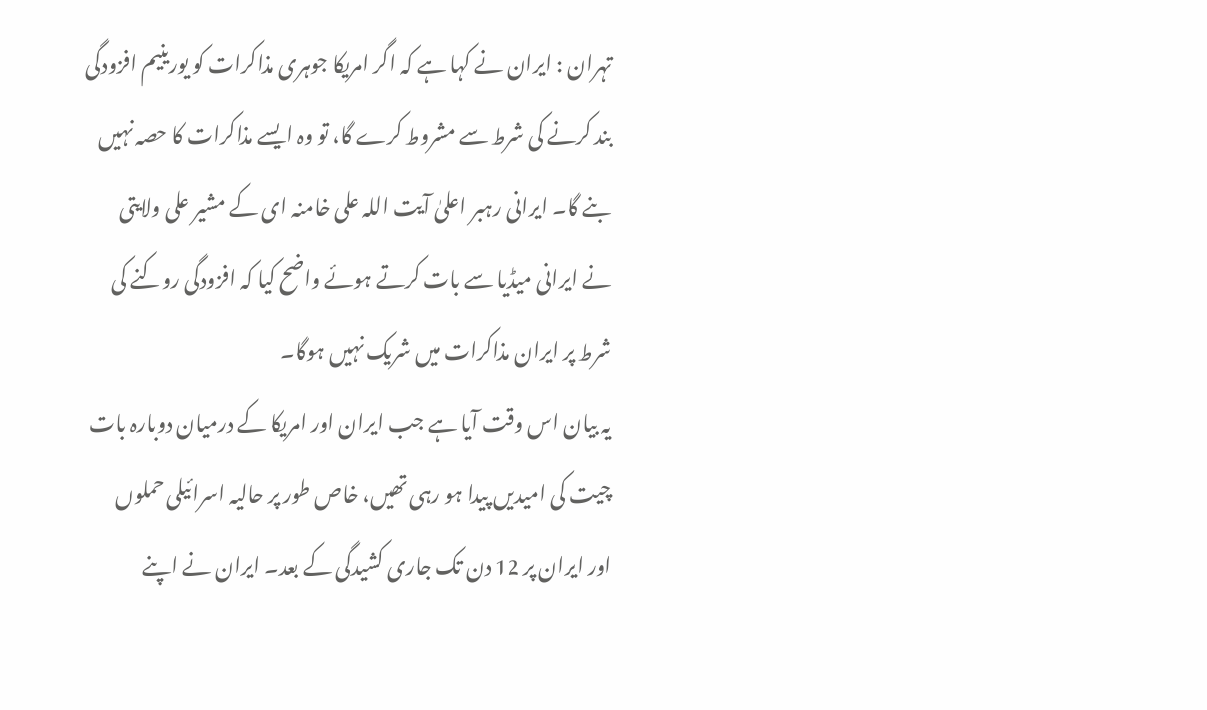تہران : ایران نے کہا ہے کہ اگر امریکا جوہری مذاکرات کو یورینیم افزودگی بند کرنے کی شرط سے مشروط کرے گا، تو وہ ایسے مذاکرات کا حصہ نہیں بنے گا۔ ایرانی رہبر اعلیٰ آیت اللہ علی خامنہ ای کے مشیر علی ولایتی نے ایرانی میڈیا سے بات کرتے ہوئے واضح کیا کہ افزودگی روکنے کی شرط پر ایران مذاکرات میں شریک نہیں ہوگا۔
یہ بیان اس وقت آیا ہے جب ایران اور امریکا کے درمیان دوبارہ بات چیت کی امیدیں پیدا ہو رہی تھیں، خاص طور پر حالیہ اسرائیلی حملوں اور ایران پر 12 دن تک جاری کشیدگی کے بعد۔ ایران نے اپنے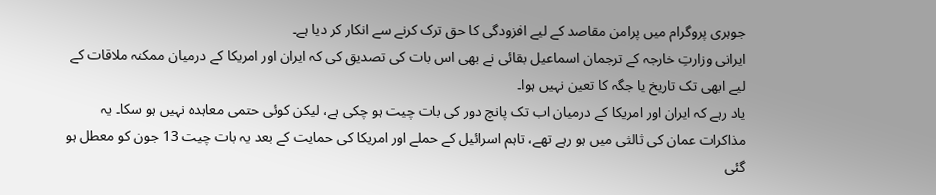جوہری پروگرام میں پرامن مقاصد کے لیے افزودگی کا حق ترک کرنے سے انکار کر دیا ہے۔
ایرانی وزارتِ خارجہ کے ترجمان اسماعیل بقائی نے بھی اس بات کی تصدیق کی کہ ایران اور امریکا کے درمیان ممکنہ ملاقات کے لیے ابھی تک تاریخ یا جگہ کا تعین نہیں ہوا۔
یاد رہے کہ ایران اور امریکا کے درمیان اب تک پانچ دور کی بات چیت ہو چکی ہے، لیکن کوئی حتمی معاہدہ نہیں ہو سکا۔ یہ مذاکرات عمان کی ثالثی میں ہو رہے تھے، تاہم اسرائیل کے حملے اور امریکا کی حمایت کے بعد یہ بات چیت 13 جون کو معطل ہو گئی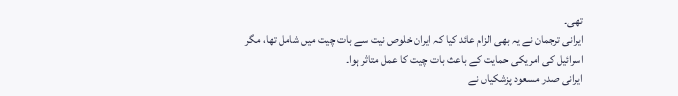تھی۔
ایرانی ترجمان نے یہ بھی الزام عائد کیا کہ ایران خلوص نیت سے بات چیت میں شامل تھا، مگر اسرائیل کی امریکی حمایت کے باعث بات چیت کا عمل متاثر ہوا۔
ایرانی صدر مسعود پزشکیاں نے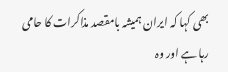بھی کہا کہ ایران ہمیشہ بامقصد مذاکرات کا حامی رہا ہے اور وہ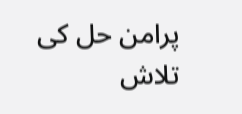پرامن حل کی تلاش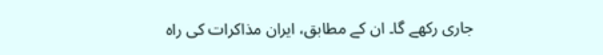جاری رکھے گا۔ ان کے مطابق، ایران مذاکرات کی راہ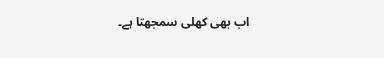اب بھی کھلی سمجھتا ہے۔